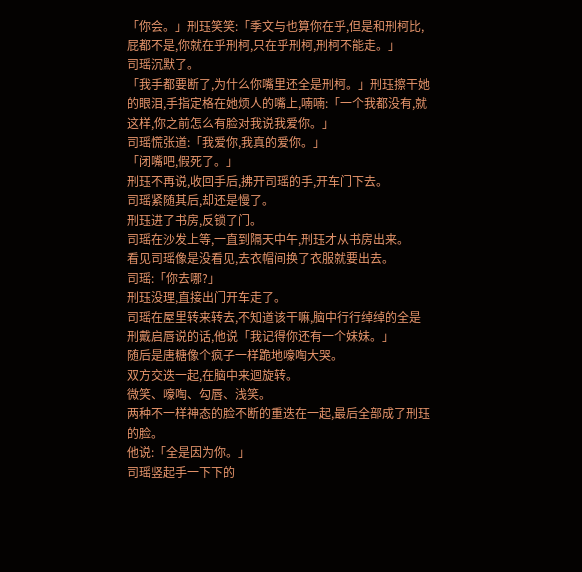「你会。」刑珏笑笑:「季文与也算你在乎,但是和刑柯比,屁都不是,你就在乎刑柯,只在乎刑柯,刑柯不能走。」
司瑶沉默了。
「我手都要断了,为什么你嘴里还全是刑柯。」刑珏擦干她的眼泪,手指定格在她烦人的嘴上,喃喃:「一个我都没有,就这样,你之前怎么有脸对我说我爱你。」
司瑶慌张道:「我爱你,我真的爱你。」
「闭嘴吧,假死了。」
刑珏不再说,收回手后,拂开司瑶的手,开车门下去。
司瑶紧随其后,却还是慢了。
刑珏进了书房,反锁了门。
司瑶在沙发上等,一直到隔天中午,刑珏才从书房出来。
看见司瑶像是没看见,去衣帽间换了衣服就要出去。
司瑶:「你去哪?」
刑珏没理,直接出门开车走了。
司瑶在屋里转来转去,不知道该干嘛,脑中行行绰绰的全是刑戴启唇说的话,他说「我记得你还有一个妹妹。」
随后是唐糖像个疯子一样跪地嚎啕大哭。
双方交迭一起,在脑中来迴旋转。
微笑、嚎啕、勾唇、浅笑。
两种不一样神态的脸不断的重迭在一起,最后全部成了刑珏的脸。
他说:「全是因为你。」
司瑶竖起手一下下的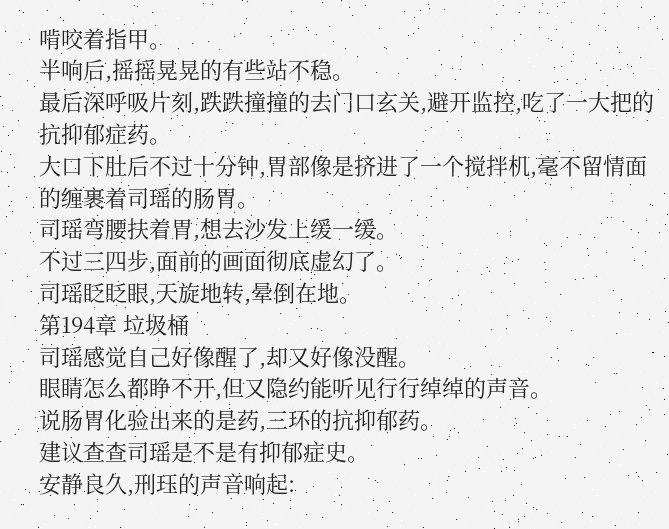啃咬着指甲。
半响后,摇摇晃晃的有些站不稳。
最后深呼吸片刻,跌跌撞撞的去门口玄关,避开监控,吃了一大把的抗抑郁症药。
大口下肚后不过十分钟,胃部像是挤进了一个搅拌机,毫不留情面的缠裹着司瑶的肠胃。
司瑶弯腰扶着胃,想去沙发上缓一缓。
不过三四步,面前的画面彻底虚幻了。
司瑶眨眨眼,天旋地转,晕倒在地。
第194章 垃圾桶
司瑶感觉自己好像醒了,却又好像没醒。
眼睛怎么都睁不开,但又隐约能听见行行绰绰的声音。
说肠胃化验出来的是药,三环的抗抑郁药。
建议查查司瑶是不是有抑郁症史。
安静良久,刑珏的声音响起: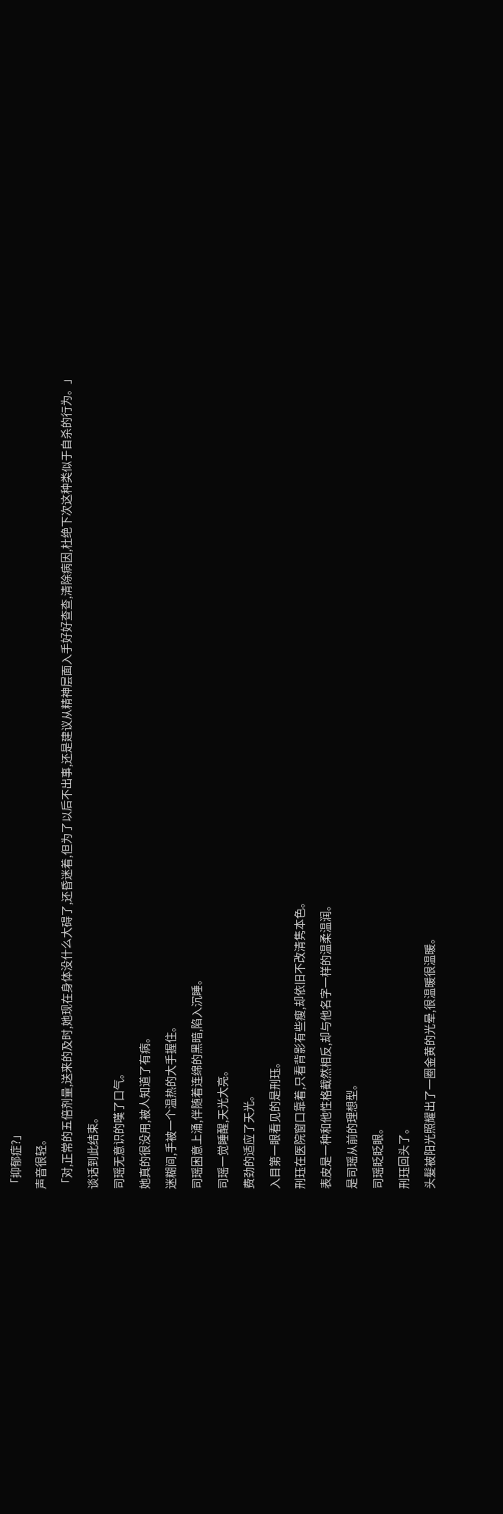「抑郁症?」
声音很轻。
「对,正常的五倍剂量,送来的及时,她现在身体没什么大碍了,还昏迷着,但为了以后不出事,还是建议从精神层面入手好好查查,清除病因,杜绝下次这种类似于自杀的行为。」
谈话到此结束。
司瑶无意识的嘆了口气。
她真的很没用,被人知道了有病。
迷糊间,手被一个温热的大手握住。
司瑶困意上涌,伴随着连绵的黑暗,陷入沉睡。
司瑶一觉睡醒,天光大亮。
费劲的适应了天光。
入目第一眼看见的是刑珏。
刑珏在医院窗口靠着,只看背影有些瘦,却依旧不改清隽本色。
表皮是一种和他性格截然相反,却与他名字一样的温柔温润。
是司瑶从前的理想型。
司瑶眨眨眼。
刑珏回头了。
头髮被阳光照耀出了一圈金黄的光晕,很温暖很温暖。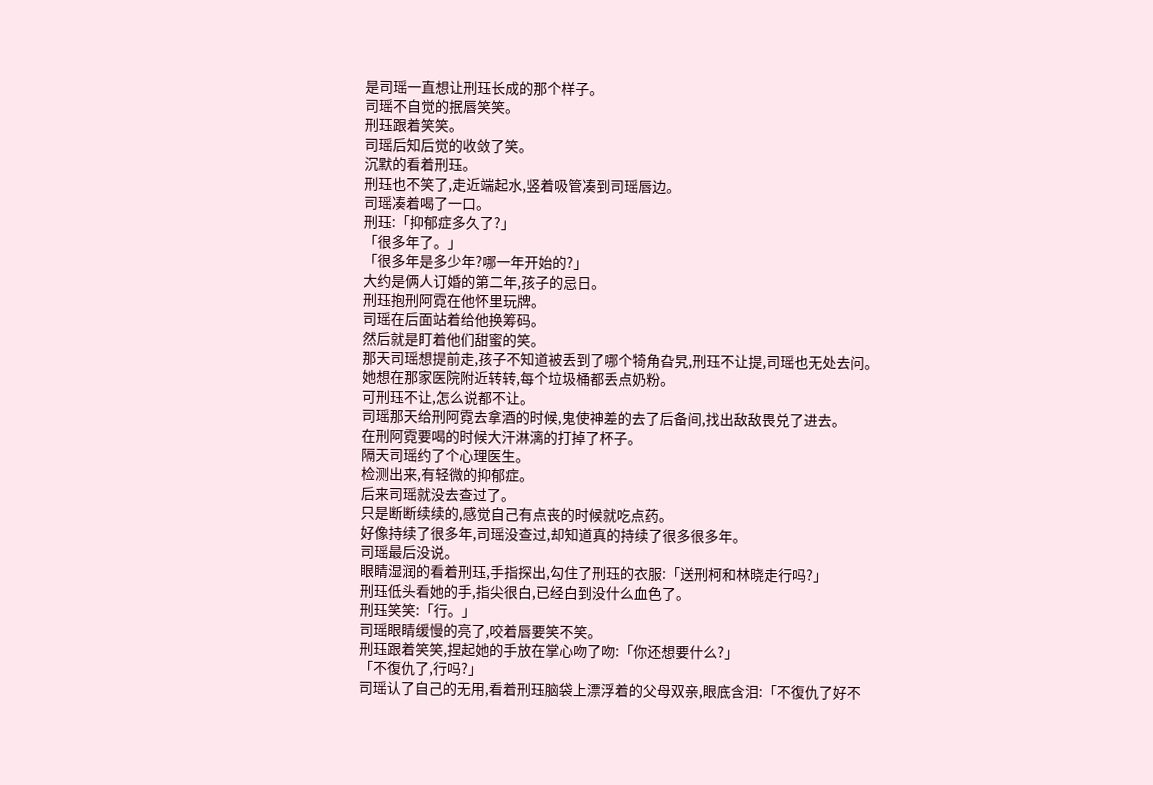是司瑶一直想让刑珏长成的那个样子。
司瑶不自觉的抿唇笑笑。
刑珏跟着笑笑。
司瑶后知后觉的收敛了笑。
沉默的看着刑珏。
刑珏也不笑了,走近端起水,竖着吸管凑到司瑶唇边。
司瑶凑着喝了一口。
刑珏:「抑郁症多久了?」
「很多年了。」
「很多年是多少年?哪一年开始的?」
大约是俩人订婚的第二年,孩子的忌日。
刑珏抱刑阿霓在他怀里玩牌。
司瑶在后面站着给他换筹码。
然后就是盯着他们甜蜜的笑。
那天司瑶想提前走,孩子不知道被丢到了哪个犄角旮旯,刑珏不让提,司瑶也无处去问。
她想在那家医院附近转转,每个垃圾桶都丢点奶粉。
可刑珏不让,怎么说都不让。
司瑶那天给刑阿霓去拿酒的时候,鬼使神差的去了后备间,找出敌敌畏兑了进去。
在刑阿霓要喝的时候大汗淋漓的打掉了杯子。
隔天司瑶约了个心理医生。
检测出来,有轻微的抑郁症。
后来司瑶就没去查过了。
只是断断续续的,感觉自己有点丧的时候就吃点药。
好像持续了很多年,司瑶没查过,却知道真的持续了很多很多年。
司瑶最后没说。
眼睛湿润的看着刑珏,手指探出,勾住了刑珏的衣服:「送刑柯和林晓走行吗?」
刑珏低头看她的手,指尖很白,已经白到没什么血色了。
刑珏笑笑:「行。」
司瑶眼睛缓慢的亮了,咬着唇要笑不笑。
刑珏跟着笑笑,捏起她的手放在掌心吻了吻:「你还想要什么?」
「不復仇了,行吗?」
司瑶认了自己的无用,看着刑珏脑袋上漂浮着的父母双亲,眼底含泪:「不復仇了好不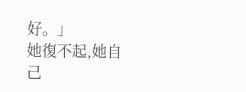好。」
她復不起,她自己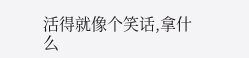活得就像个笑话,拿什么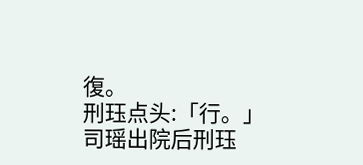復。
刑珏点头:「行。」
司瑶出院后刑珏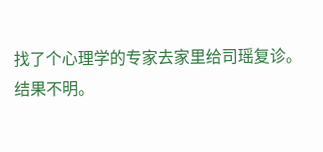找了个心理学的专家去家里给司瑶复诊。
结果不明。